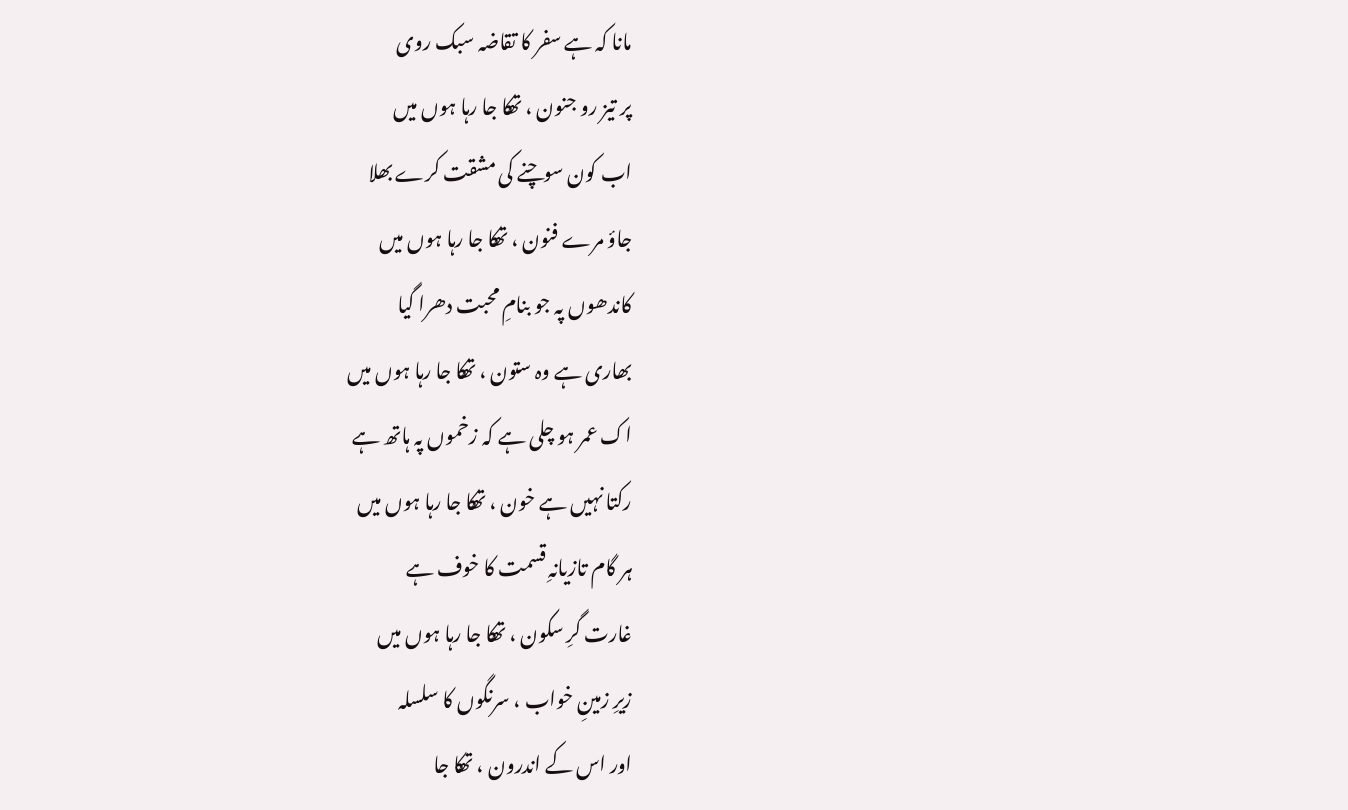مانا کہ ہے سفر کا تقاضہ سبک روی
پر تیز رو جنون ، تھکا جا رہا ہوں میں
اب کون سوچنے کی مشقت کرے بھلا
جاؤ مرے فنون ، تھکا جا رہا ہوں میں
کاندھوں پہ جو بنامِ محبت دھرا گیا
بھاری ہے وہ ستون ، تھکا جا رہا ہوں میں
اک عمر ہو چلی ہے کہ زخموں پہ ہاتھ ہے
رکتا نہیں ہے خون ، تھکا جا رہا ہوں میں
ہر گام تازیانہِ قسمت کا خوف ہے
غارت گرِ سکون ، تھکا جا رہا ہوں میں
زیرِ زمینِ خواب ، سرنگوں کا سلسلہ
اور اس کے اندرون ، تھکا جا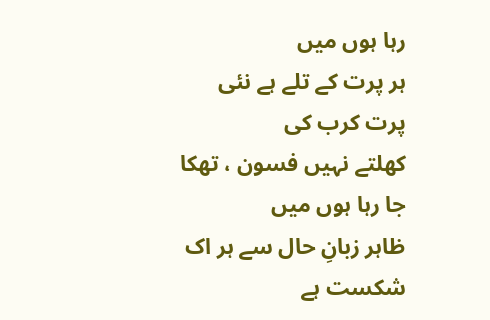رہا ہوں میں
ہر پرت کے تلے ہے نئی پرت کرب کی
کھلتے نہیں فسون ، تھکا جا رہا ہوں میں
ظاہر زبانِ حال سے ہر اک شکست ہے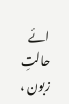ائے حالتِ زبون ،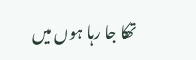تھکا جا رہا ہوں میں